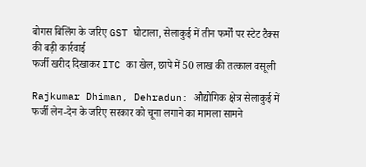बोगस बिलिंग के जरिए GST घोटाला, सेलाकुई में तीन फर्मों पर स्टेट टैक्स की बड़ी कार्रवाई
फर्जी खरीद दिखाकर ITC का खेल, छापे में 50 लाख की तत्काल वसूली

Rajkumar Dhiman, Dehradun: औद्योगिक क्षेत्र सेलाकुई में फर्जी लेन-देन के जरिए सरकार को चूना लगाने का मामला सामने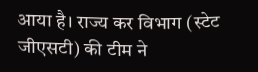आया है। राज्य कर विभाग (स्टेट जीएसटी) की टीम ने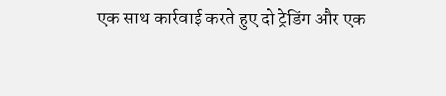एक साथ कार्रवाई करते हुए दो ट्रेडिंग और एक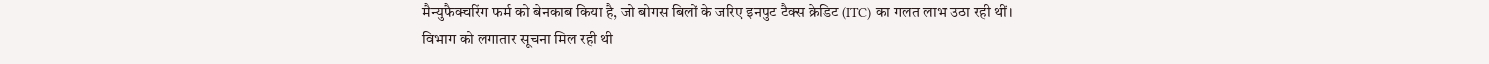मैन्युफैक्चरिंग फर्म को बेनकाब किया है, जो बोगस बिलों के जरिए इनपुट टैक्स क्रेडिट (ITC) का गलत लाभ उठा रही थीं।
विभाग को लगातार सूचना मिल रही थी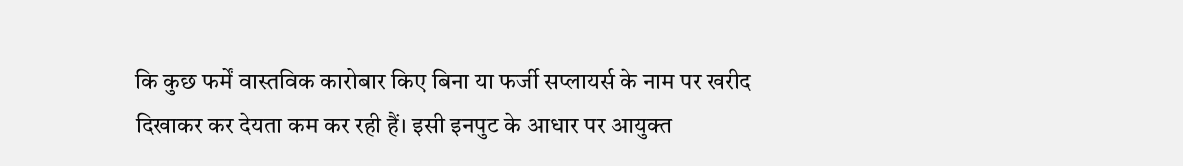कि कुछ फर्में वास्तविक कारोबार किए बिना या फर्जी सप्लायर्स के नाम पर खरीद दिखाकर कर देयता कम कर रही हैं। इसी इनपुट के आधार पर आयुक्त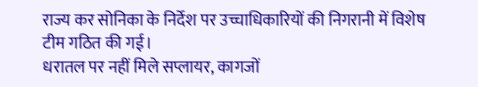राज्य कर सोनिका के निर्देश पर उच्चाधिकारियों की निगरानी में विशेष टीम गठित की गई।
धरातल पर नहीं मिले सप्लायर, कागजों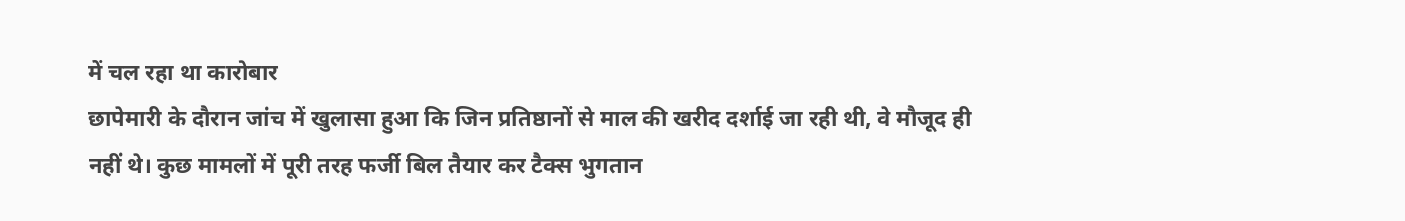में चल रहा था कारोबार
छापेमारी के दौरान जांच में खुलासा हुआ कि जिन प्रतिष्ठानों से माल की खरीद दर्शाई जा रही थी, वे मौजूद ही नहीं थे। कुछ मामलों में पूरी तरह फर्जी बिल तैयार कर टैक्स भुगतान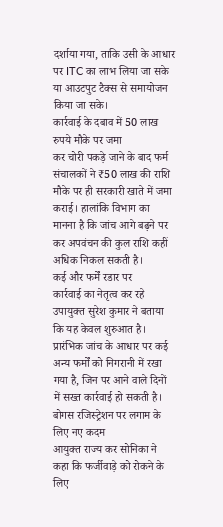दर्शाया गया, ताकि उसी के आधार पर ITC का लाभ लिया जा सके या आउटपुट टैक्स से समायोजन किया जा सके।
कार्रवाई के दबाव में 50 लाख रुपये मौके पर जमा
कर चोरी पकड़े जाने के बाद फर्म संचालकों ने ₹50 लाख की राशि मौके पर ही सरकारी खाते में जमा कराई। हालांकि विभाग का मानना है कि जांच आगे बढ़ने पर कर अपवंचन की कुल राशि कहीं अधिक निकल सकती है।
कई और फर्में रडार पर
कार्रवाई का नेतृत्व कर रहे उपायुक्त सुरेश कुमार ने बताया कि यह केवल शुरुआत है। प्रारंभिक जांच के आधार पर कई अन्य फर्मों को निगरानी में रखा गया है, जिन पर आने वाले दिनों में सख्त कार्रवाई हो सकती है।
बोगस रजिस्ट्रेशन पर लगाम के लिए नए कदम
आयुक्त राज्य कर सोनिका ने कहा कि फर्जीवाड़े को रोकने के लिए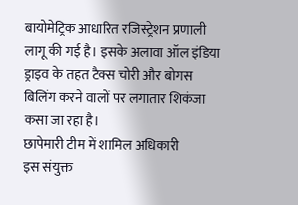बायोमेट्रिक आधारित रजिस्ट्रेशन प्रणाली लागू की गई है। इसके अलावा ऑल इंडिया ड्राइव के तहत टैक्स चोरी और बोगस बिलिंग करने वालों पर लगातार शिकंजा कसा जा रहा है।
छापेमारी टीम में शामिल अधिकारी
इस संयुक्त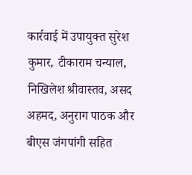कार्रवाई में उपायुक्त सुरेश कुमार, टीकाराम चन्याल, निखिलेश श्रीवास्तव, असद अहमद, अनुराग पाठक और बीएस जंगपांगी सहित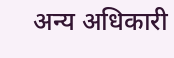अन्य अधिकारी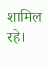शामिल रहे।